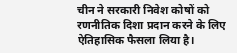चीन ने सरकारी निवेश कोषों को रणनीतिक दिशा प्रदान करने के लिए ऐतिहासिक फैसला लिया है।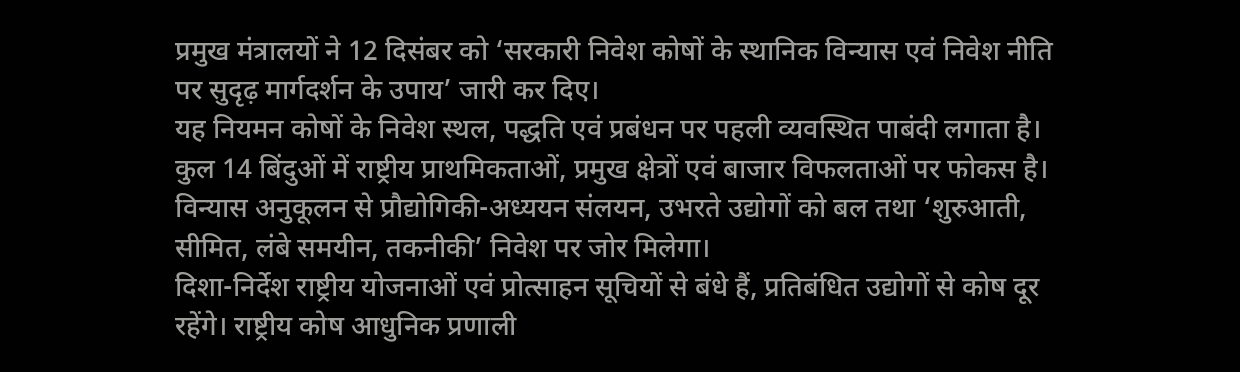प्रमुख मंत्रालयों ने 12 दिसंबर को ‘सरकारी निवेश कोषों के स्थानिक विन्यास एवं निवेश नीति पर सुदृढ़ मार्गदर्शन के उपाय’ जारी कर दिए।
यह नियमन कोषों के निवेश स्थल, पद्धति एवं प्रबंधन पर पहली व्यवस्थित पाबंदी लगाता है। कुल 14 बिंदुओं में राष्ट्रीय प्राथमिकताओं, प्रमुख क्षेत्रों एवं बाजार विफलताओं पर फोकस है।
विन्यास अनुकूलन से प्रौद्योगिकी-अध्ययन संलयन, उभरते उद्योगों को बल तथा ‘शुरुआती, सीमित, लंबे समयीन, तकनीकी’ निवेश पर जोर मिलेगा।
दिशा-निर्देश राष्ट्रीय योजनाओं एवं प्रोत्साहन सूचियों से बंधे हैं, प्रतिबंधित उद्योगों से कोष दूर रहेंगे। राष्ट्रीय कोष आधुनिक प्रणाली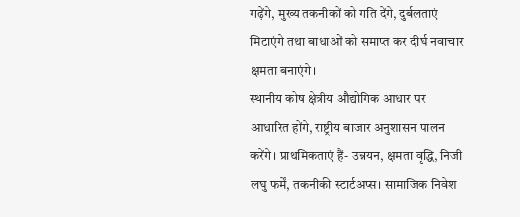गढ़ेंगे, मुख्य तकनीकों को गति देंगे, दुर्बलताएं मिटाएंगे तथा बाधाओं को समाप्त कर दीर्घ नवाचार क्षमता बनाएंगे।
स्थानीय कोष क्षेत्रीय औद्योगिक आधार पर आधारित होंगे, राष्ट्रीय बाजार अनुशासन पालन करेंगे। प्राथमिकताएं हैं- उन्नयन, क्षमता वृद्धि, निजी लघु फर्में, तकनीकी स्टार्टअप्स। सामाजिक निवेश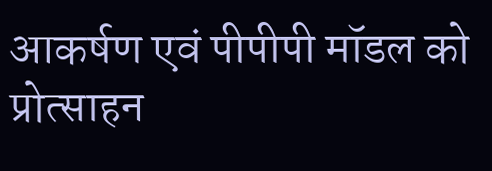आकर्षण एवं पीपीपी मॉडल को प्रोत्साहन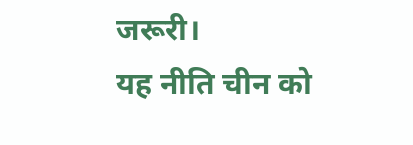जरूरी।
यह नीति चीन को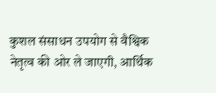कुशल संसाधन उपयोग से वैश्विक नेतृत्व की ओर ले जाएगी, आर्थिक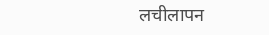लचीलापन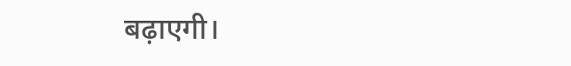बढ़ाएगी।